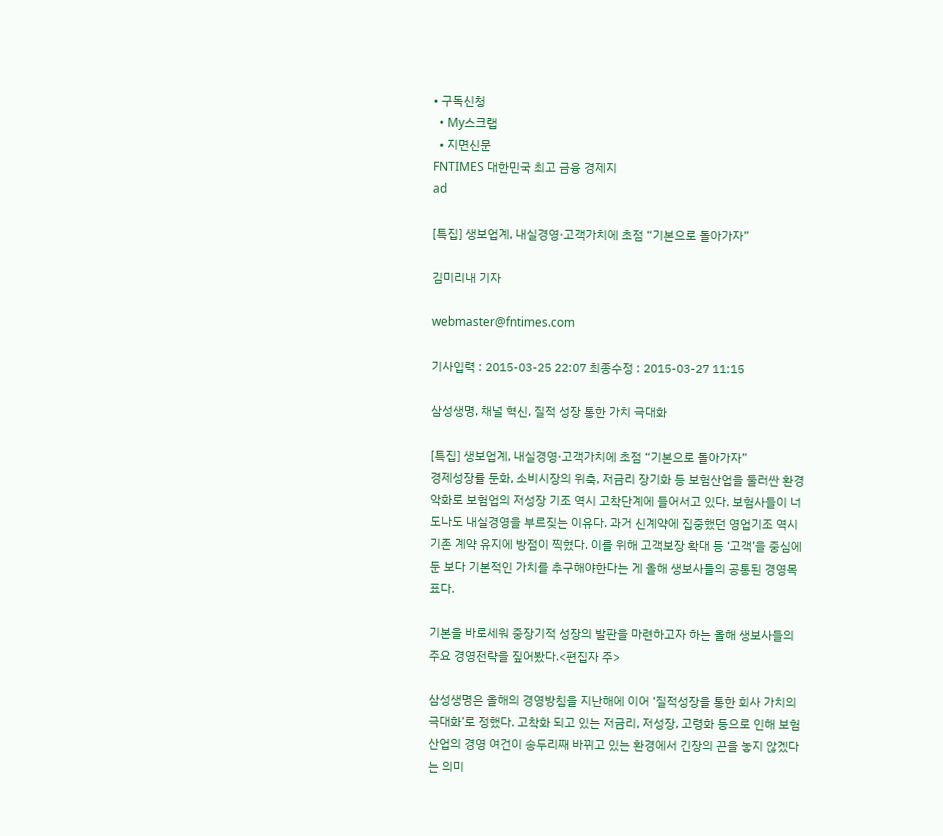• 구독신청
  • My스크랩
  • 지면신문
FNTIMES 대한민국 최고 금융 경제지
ad

[특집] 생보업계, 내실경영·고객가치에 초점 “기본으로 돌아가자”

김미리내 기자

webmaster@fntimes.com

기사입력 : 2015-03-25 22:07 최종수정 : 2015-03-27 11:15

삼성생명, 채널 혁신, 질적 성장 통한 가치 극대화

[특집] 생보업계, 내실경영·고객가치에 초점 “기본으로 돌아가자”
경제성장률 둔화, 소비시장의 위축, 저금리 장기화 등 보험산업을 둘러싼 환경악화로 보험업의 저성장 기조 역시 고착단계에 들어서고 있다. 보험사들이 너도나도 내실경영을 부르짖는 이유다. 과거 신계약에 집중했던 영업기조 역시 기존 계약 유지에 방점이 찍혔다. 이를 위해 고객보장 확대 등 ‘고객’을 중심에 둔 보다 기본적인 가치를 추구해야한다는 게 올해 생보사들의 공통된 경영목표다.

기본을 바로세워 중장기적 성장의 발판을 마련하고자 하는 올해 생보사들의 주요 경영전략을 짚어봤다.<편집자 주>

삼성생명은 올해의 경영방침을 지난해에 이어 ‘질적성장을 통한 회사 가치의 극대화’로 정했다. 고착화 되고 있는 저금리, 저성장, 고령화 등으로 인해 보험산업의 경영 여건이 송두리째 바뀌고 있는 환경에서 긴장의 끈을 놓지 않겠다는 의미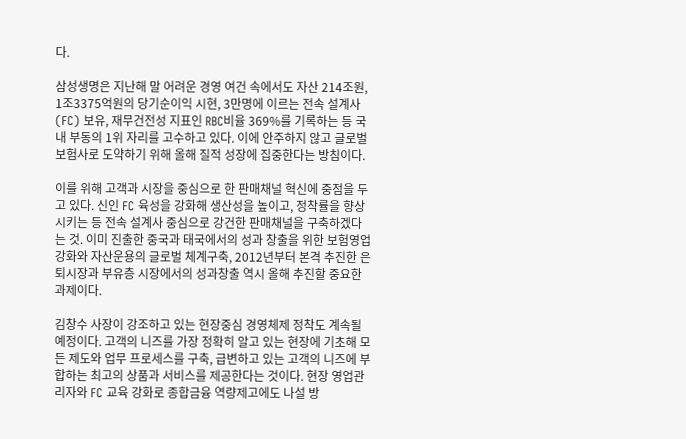다.

삼성생명은 지난해 말 어려운 경영 여건 속에서도 자산 214조원, 1조3375억원의 당기순이익 시현, 3만명에 이르는 전속 설계사(FC) 보유, 재무건전성 지표인 RBC비율 369%를 기록하는 등 국내 부동의 1위 자리를 고수하고 있다. 이에 안주하지 않고 글로벌 보험사로 도약하기 위해 올해 질적 성장에 집중한다는 방침이다.

이를 위해 고객과 시장을 중심으로 한 판매채널 혁신에 중점을 두고 있다. 신인 FC 육성을 강화해 생산성을 높이고, 정착률을 향상시키는 등 전속 설계사 중심으로 강건한 판매채널을 구축하겠다는 것. 이미 진출한 중국과 태국에서의 성과 창출을 위한 보험영업 강화와 자산운용의 글로벌 체계구축, 2012년부터 본격 추진한 은퇴시장과 부유층 시장에서의 성과창출 역시 올해 추진할 중요한 과제이다.

김창수 사장이 강조하고 있는 현장중심 경영체제 정착도 계속될 예정이다. 고객의 니즈를 가장 정확히 알고 있는 현장에 기초해 모든 제도와 업무 프로세스를 구축, 급변하고 있는 고객의 니즈에 부합하는 최고의 상품과 서비스를 제공한다는 것이다. 현장 영업관리자와 FC 교육 강화로 종합금융 역량제고에도 나설 방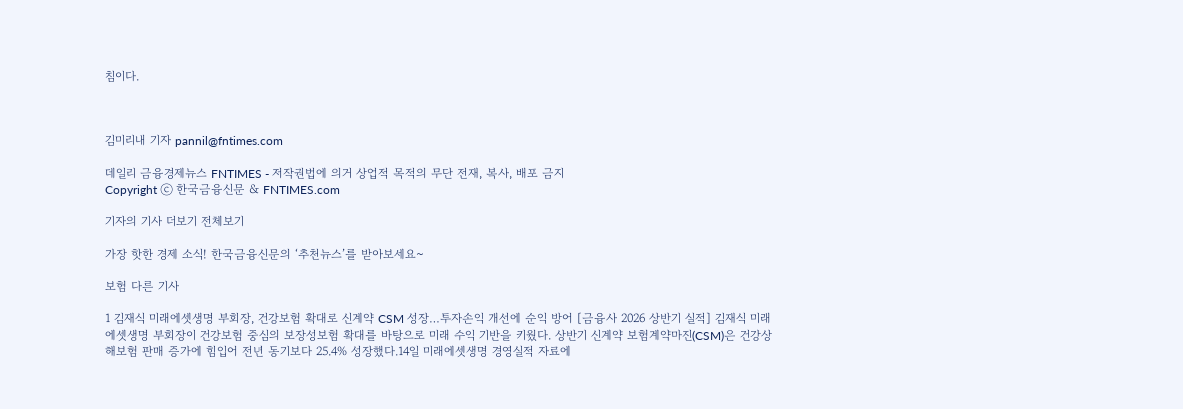침이다.



김미리내 기자 pannil@fntimes.com

데일리 금융경제뉴스 FNTIMES - 저작권법에 의거 상업적 목적의 무단 전재, 복사, 배포 금지
Copyright ⓒ 한국금융신문 & FNTIMES.com

기자의 기사 더보기 전체보기

가장 핫한 경제 소식! 한국금융신문의 ‘추천뉴스’를 받아보세요~

보험 다른 기사

1 김재식 미래에셋생명 부회장, 건강보험 확대로 신계약 CSM 성장…투자손익 개선에 순익 방어 [금융사 2026 상반기 실적] 김재식 미래에셋생명 부회장이 건강보험 중심의 보장성보험 확대를 바탕으로 미래 수익 기반을 키웠다. 상반기 신계약 보험계약마진(CSM)은 건강상해보험 판매 증가에 힘입어 전년 동기보다 25.4% 성장했다.14일 미래에셋생명 경영실적 자료에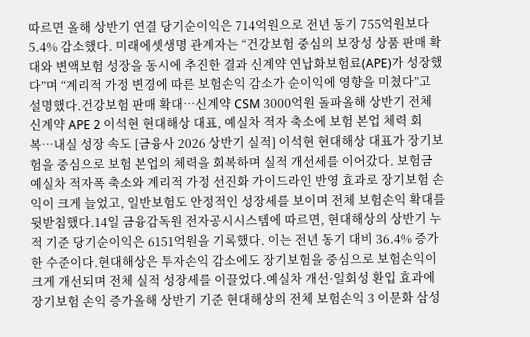따르면 올해 상반기 연결 당기순이익은 714억원으로 전년 동기 755억원보다 5.4% 감소했다. 미래에셋생명 관계자는 “건강보험 중심의 보장성 상품 판매 확대와 변액보험 성장을 동시에 추진한 결과 신계약 연납화보험료(APE)가 성장했다”며 “계리적 가정 변경에 따른 보험손익 감소가 순이익에 영향을 미쳤다”고 설명했다.건강보험 판매 확대…신계약 CSM 3000억원 돌파올해 상반기 전체 신계약 APE 2 이석현 현대해상 대표, 예실차 적자 축소에 보험 본업 체력 회복…내실 성장 속도 [금융사 2026 상반기 실적] 이석현 현대해상 대표가 장기보험을 중심으로 보험 본업의 체력을 회복하며 실적 개선세를 이어갔다. 보험금 예실차 적자폭 축소와 계리적 가정 선진화 가이드라인 반영 효과로 장기보험 손익이 크게 늘었고, 일반보험도 안정적인 성장세를 보이며 전체 보험손익 확대를 뒷받침했다.14일 금융감독원 전자공시시스템에 따르면, 현대해상의 상반기 누적 기준 당기순이익은 6151억원을 기록했다. 이는 전년 동기 대비 36.4% 증가한 수준이다.현대해상은 투자손익 감소에도 장기보험을 중심으로 보험손익이 크게 개선되며 전체 실적 성장세를 이끌었다.예실차 개선·일회성 환입 효과에 장기보험 손익 증가올해 상반기 기준 현대해상의 전체 보험손익 3 이문화 삼성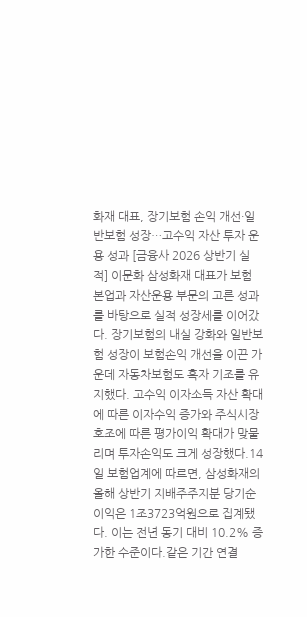화재 대표, 장기보험 손익 개선·일반보험 성장…고수익 자산 투자 운용 성과 [금융사 2026 상반기 실적] 이문화 삼성화재 대표가 보험 본업과 자산운용 부문의 고른 성과를 바탕으로 실적 성장세를 이어갔다. 장기보험의 내실 강화와 일반보험 성장이 보험손익 개선을 이끈 가운데 자동차보험도 흑자 기조를 유지했다. 고수익 이자소득 자산 확대에 따른 이자수익 증가와 주식시장 호조에 따른 평가이익 확대가 맞물리며 투자손익도 크게 성장했다.14일 보험업계에 따르면, 삼성화재의 올해 상반기 지배주주지분 당기순이익은 1조3723억원으로 집계됐다. 이는 전년 동기 대비 10.2% 증가한 수준이다.같은 기간 연결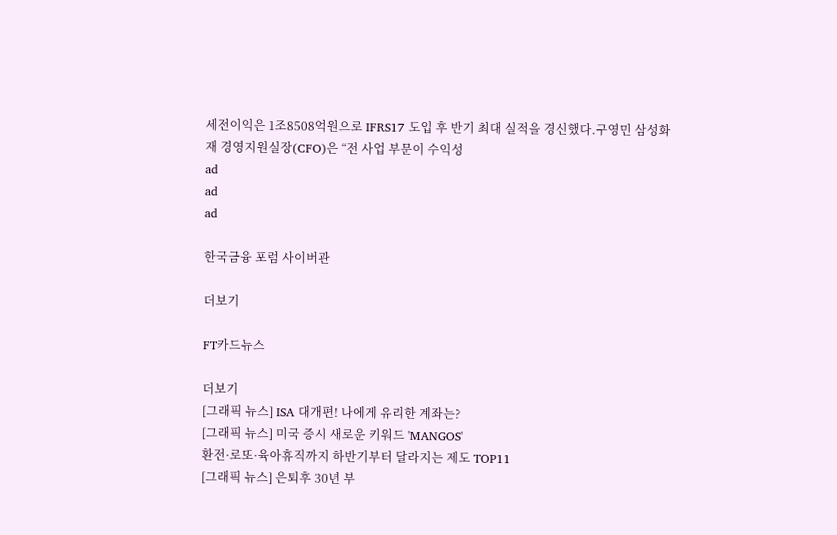세전이익은 1조8508억원으로 IFRS17 도입 후 반기 최대 실적을 경신했다.구영민 삼성화재 경영지원실장(CFO)은 “전 사업 부문이 수익성
ad
ad
ad

한국금융 포럼 사이버관

더보기

FT카드뉴스

더보기
[그래픽 뉴스] ISA 대개편! 나에게 유리한 계좌는?
[그래픽 뉴스] 미국 증시 새로운 키워드 'MANGOS'
환전·로또·육아휴직까지 하반기부터 달라지는 제도 TOP11
[그래픽 뉴스] 은퇴후 30년 부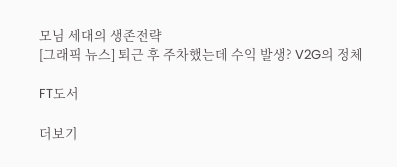모님 세대의 생존전략
[그래픽 뉴스] 퇴근 후 주차했는데 수익 발생? V2G의 정체

FT도서

더보기